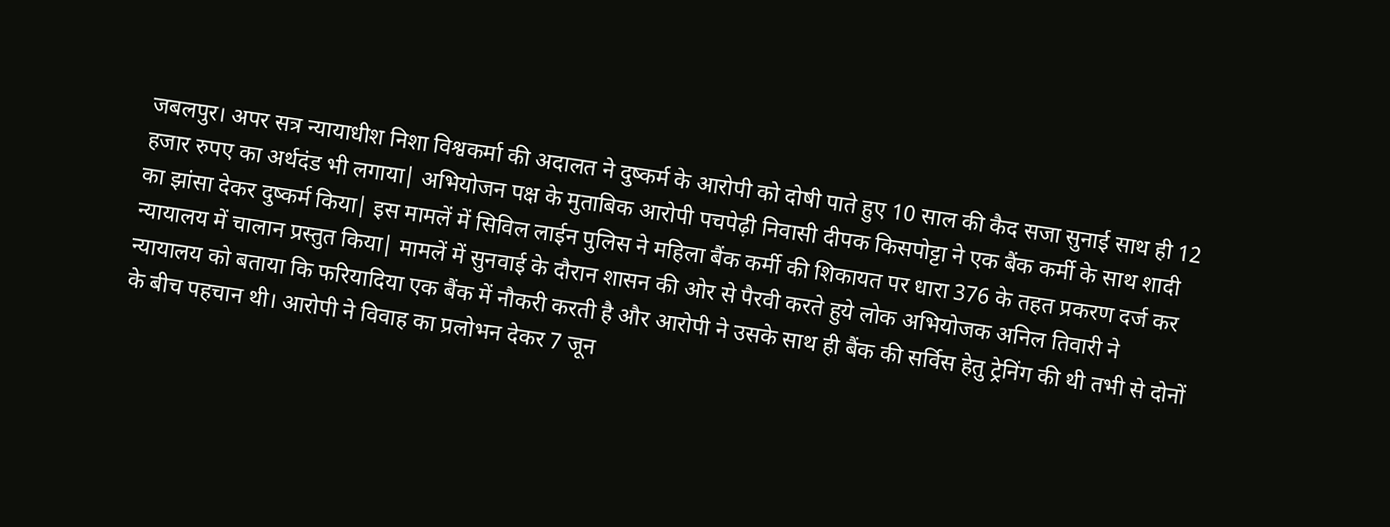जबलपुर। अपर सत्र न्यायाधीश निशा विश्वकर्मा की अदालत ने दुष्कर्म के आरोपी को दोषी पाते हुए 10 साल की कैद सजा सुनाई साथ ही 12 हजार रुपए का अर्थदंड भी लगाया| अभियोजन पक्ष के मुताबिक आरोपी पचपेढ़ी निवासी दीपक किसपोट्टा ने एक बैंक कर्मी के साथ शादी का झांसा देकर दुष्कर्म किया| इस मामलें में सिविल लाईन पुलिस ने महिला बैंक कर्मी की शिकायत पर धारा 376 के तहत प्रकरण दर्ज कर न्यायालय में चालान प्रस्तुत किया| मामलें में सुनवाई के दौरान शासन की ओर से पैरवी करते हुये लोक अभियोजक अनिल तिवारी ने न्यायालय को बताया कि फरियादिया एक बैंक में नौकरी करती है और आरोपी ने उसके साथ ही बैंक की सर्विस हेतु ट्रेनिंग की थी तभी से दोनों के बीच पहचान थी। आरोपी ने विवाह का प्रलोभन देकर 7 जून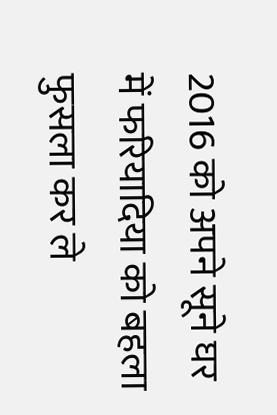2016 को अपने सूने घर में फरियादिया को बहला फुसला कर ले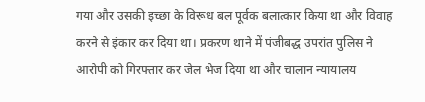गया और उसकी इच्छा के विरूध बल पूर्वक बलात्कार किया था और विवाह करने से इंकार कर दिया था। प्रकरण थाने में पंजीबद्ध उपरांत पुलिस ने आरोपी को गिरफ्तार कर जेल भेज दिया था और चालान न्यायालय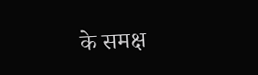के समक्ष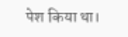पेश किया था।